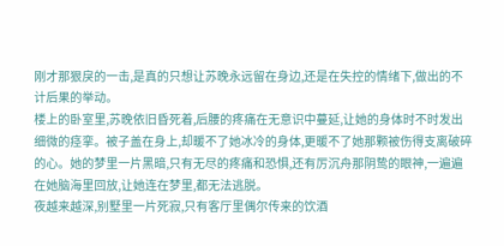刚才那狠戾的一击,是真的只想让苏晚永远留在身边,还是在失控的情绪下,做出的不计后果的举动。
楼上的卧室里,苏晚依旧昏死着,后腰的疼痛在无意识中蔓延,让她的身体时不时发出细微的痉挛。被子盖在身上,却暖不了她冰冷的身体,更暖不了她那颗被伤得支离破碎的心。她的梦里一片黑暗,只有无尽的疼痛和恐惧,还有厉沉舟那阴鸷的眼神,一遍遍在她脑海里回放,让她连在梦里,都无法逃脱。
夜越来越深,别墅里一片死寂,只有客厅里偶尔传来的饮酒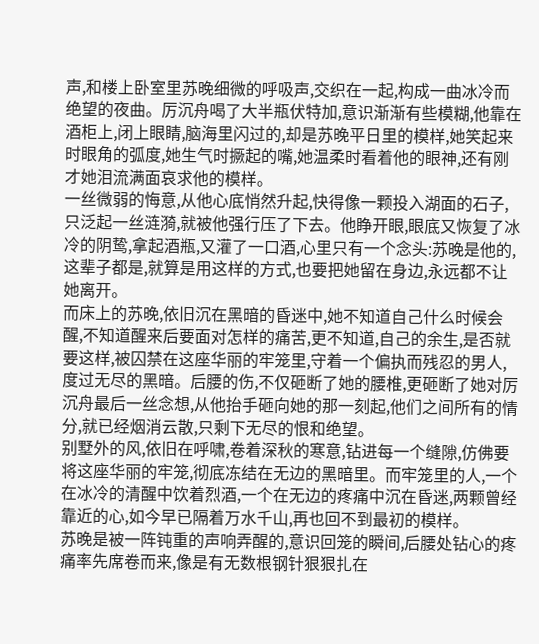声,和楼上卧室里苏晚细微的呼吸声,交织在一起,构成一曲冰冷而绝望的夜曲。厉沉舟喝了大半瓶伏特加,意识渐渐有些模糊,他靠在酒柜上,闭上眼睛,脑海里闪过的,却是苏晚平日里的模样,她笑起来时眼角的弧度,她生气时撅起的嘴,她温柔时看着他的眼神,还有刚才她泪流满面哀求他的模样。
一丝微弱的悔意,从他心底悄然升起,快得像一颗投入湖面的石子,只泛起一丝涟漪,就被他强行压了下去。他睁开眼,眼底又恢复了冰冷的阴鸷,拿起酒瓶,又灌了一口酒,心里只有一个念头:苏晚是他的,这辈子都是,就算是用这样的方式,也要把她留在身边,永远都不让她离开。
而床上的苏晚,依旧沉在黑暗的昏迷中,她不知道自己什么时候会醒,不知道醒来后要面对怎样的痛苦,更不知道,自己的余生,是否就要这样,被囚禁在这座华丽的牢笼里,守着一个偏执而残忍的男人,度过无尽的黑暗。后腰的伤,不仅砸断了她的腰椎,更砸断了她对厉沉舟最后一丝念想,从他抬手砸向她的那一刻起,他们之间所有的情分,就已经烟消云散,只剩下无尽的恨和绝望。
别墅外的风,依旧在呼啸,卷着深秋的寒意,钻进每一个缝隙,仿佛要将这座华丽的牢笼,彻底冻结在无边的黑暗里。而牢笼里的人,一个在冰冷的清醒中饮着烈酒,一个在无边的疼痛中沉在昏迷,两颗曾经靠近的心,如今早已隔着万水千山,再也回不到最初的模样。
苏晚是被一阵钝重的声响弄醒的,意识回笼的瞬间,后腰处钻心的疼痛率先席卷而来,像是有无数根钢针狠狠扎在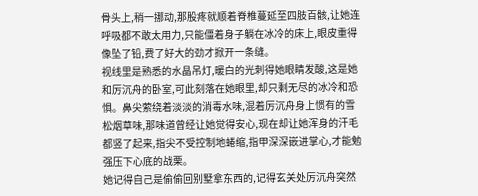骨头上,稍一挪动,那股疼就顺着脊椎蔓延至四肢百骸,让她连呼吸都不敢太用力,只能僵着身子躺在冰冷的床上,眼皮重得像坠了铅,费了好大的劲才掀开一条缝。
视线里是熟悉的水晶吊灯,暖白的光刺得她眼睛发酸,这是她和厉沉舟的卧室,可此刻落在她眼里,却只剩无尽的冰冷和恐惧。鼻尖萦绕着淡淡的消毒水味,混着厉沉舟身上惯有的雪松烟草味,那味道曾经让她觉得安心,现在却让她浑身的汗毛都竖了起来,指尖不受控制地蜷缩,指甲深深嵌进掌心,才能勉强压下心底的战栗。
她记得自己是偷偷回别墅拿东西的,记得玄关处厉沉舟突然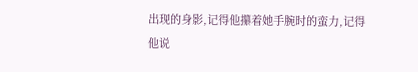出现的身影,记得他攥着她手腕时的蛮力,记得他说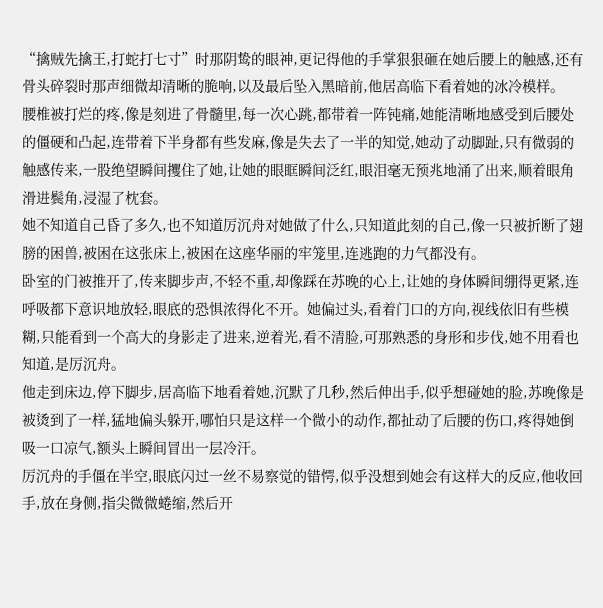“擒贼先擒王,打蛇打七寸”时那阴鸷的眼神,更记得他的手掌狠狠砸在她后腰上的触感,还有骨头碎裂时那声细微却清晰的脆响,以及最后坠入黑暗前,他居高临下看着她的冰冷模样。
腰椎被打烂的疼,像是刻进了骨髓里,每一次心跳,都带着一阵钝痛,她能清晰地感受到后腰处的僵硬和凸起,连带着下半身都有些发麻,像是失去了一半的知觉,她动了动脚趾,只有微弱的触感传来,一股绝望瞬间攫住了她,让她的眼眶瞬间泛红,眼泪毫无预兆地涌了出来,顺着眼角滑进鬓角,浸湿了枕套。
她不知道自己昏了多久,也不知道厉沉舟对她做了什么,只知道此刻的自己,像一只被折断了翅膀的困兽,被困在这张床上,被困在这座华丽的牢笼里,连逃跑的力气都没有。
卧室的门被推开了,传来脚步声,不轻不重,却像踩在苏晚的心上,让她的身体瞬间绷得更紧,连呼吸都下意识地放轻,眼底的恐惧浓得化不开。她偏过头,看着门口的方向,视线依旧有些模糊,只能看到一个高大的身影走了进来,逆着光,看不清脸,可那熟悉的身形和步伐,她不用看也知道,是厉沉舟。
他走到床边,停下脚步,居高临下地看着她,沉默了几秒,然后伸出手,似乎想碰她的脸,苏晚像是被烫到了一样,猛地偏头躲开,哪怕只是这样一个微小的动作,都扯动了后腰的伤口,疼得她倒吸一口凉气,额头上瞬间冒出一层冷汗。
厉沉舟的手僵在半空,眼底闪过一丝不易察觉的错愕,似乎没想到她会有这样大的反应,他收回手,放在身侧,指尖微微蜷缩,然后开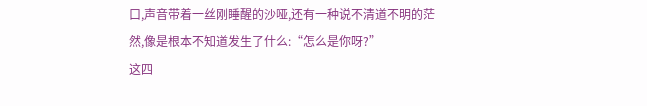口,声音带着一丝刚睡醒的沙哑,还有一种说不清道不明的茫然,像是根本不知道发生了什么:“怎么是你呀?”
这四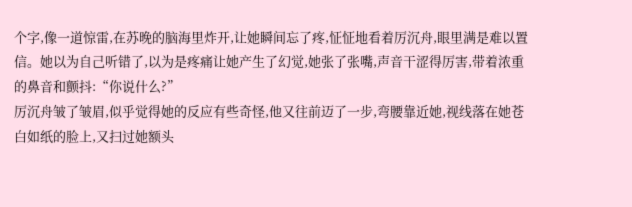个字,像一道惊雷,在苏晚的脑海里炸开,让她瞬间忘了疼,怔怔地看着厉沉舟,眼里满是难以置信。她以为自己听错了,以为是疼痛让她产生了幻觉,她张了张嘴,声音干涩得厉害,带着浓重的鼻音和颤抖:“你说什么?”
厉沉舟皱了皱眉,似乎觉得她的反应有些奇怪,他又往前迈了一步,弯腰靠近她,视线落在她苍白如纸的脸上,又扫过她额头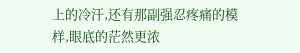上的冷汗,还有那副强忍疼痛的模样,眼底的茫然更浓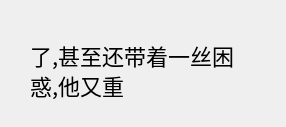了,甚至还带着一丝困惑,他又重